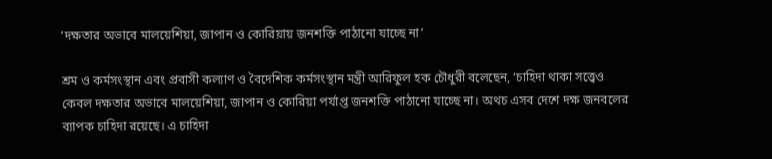‘দক্ষতার অভাবে মালয়েশিয়া, জাপান ও কোরিয়ায় জনশক্তি পাঠানো যাচ্ছে না’

শ্রম ও কর্মসংস্থান এবং প্রবাসী কল্যাণ ও বৈদেশিক কর্মসংস্থান মন্ত্রী আরিফুল হক চৌধুরী বলেছেন, ‘চাহিদা থাকা সত্ত্বেও কেবল দক্ষতার অভাবে মালয়েশিয়া, জাপান ও কোরিয়া পর্যাপ্ত জনশক্তি পাঠানো যাচ্ছে না। অথচ এসব দেশে দক্ষ জনবলের ব্যাপক চাহিদা রয়েছে। এ চাহিদা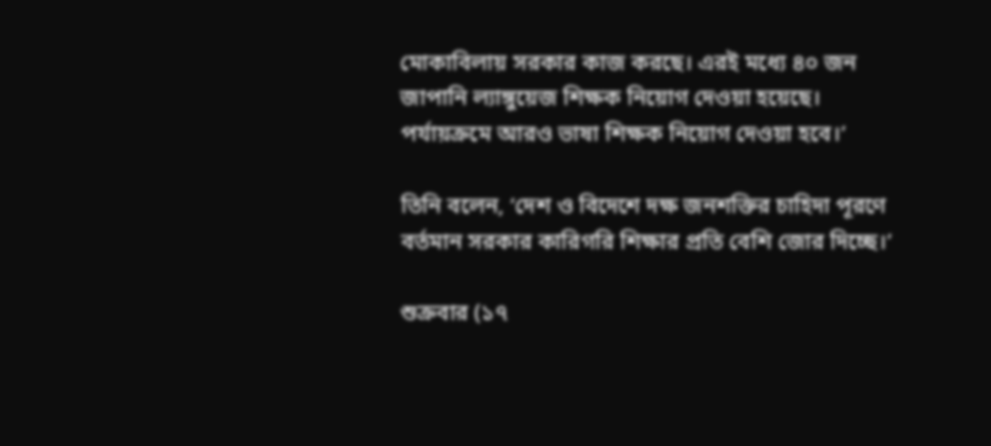মোকাবিলায় সরকার কাজ করছে। এরই মধ্যে ৪০ জন জাপানি ল্যাঙ্গুয়েজ শিক্ষক নিয়োগ দেওয়া হয়েছে। পর্যায়ক্রমে আরও ভাষা শিক্ষক নিয়োগ দেওয়া হবে।’

তিনি বলেন, ‘দেশ ও বিদেশে দক্ষ জনশক্তির চাহিদা পূরণে বর্তমান সরকার কারিগরি শিক্ষার প্রতি বেশি জোর দিচ্ছে।’

শুক্রবার (১৭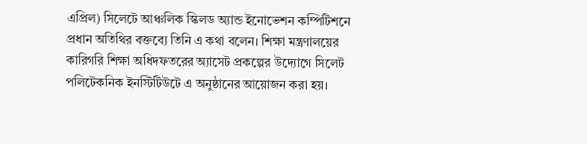এপ্রিল) সিলেটে আঞ্চলিক স্কিলড অ্যান্ড ইনোভেশন কম্পিটিশনে প্রধান অতিথির বক্তব্যে তিনি এ কথা বলেন। শিক্ষা মন্ত্রণালয়ের কারিগরি শিক্ষা অধিদফতরের অ্যাসেট প্রকল্পের উদ্যোগে সিলেট পলিটেকনিক ইনস্টিটিউটে এ অনুষ্ঠানের আয়োজন করা হয়।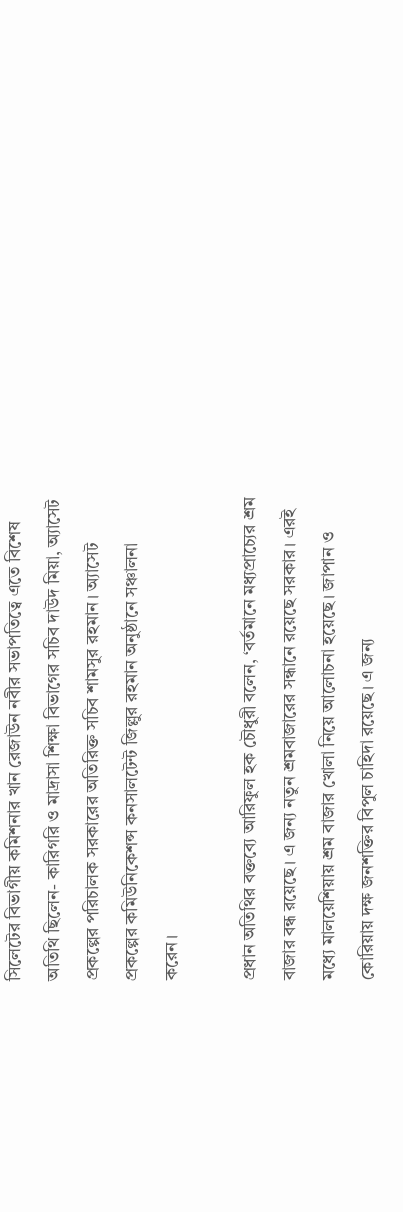সিলেটের বিভাগীয় কমিশনার খান রেজাউন নবীর সভাপতিত্বে এতে বিশেষ অতিথি ছিলেন- কারিগরি ও মাদ্রাসা শিক্ষা বিভাগের সচিব দাউদ মিয়া, অ্যাসেট প্রকল্পের পরিচালক সরকারের অতিরিক্ত সচিব শামসুর রহমান। অ্যাসেট প্রকল্পের কমিউনিকেশন্স কনসালটেন্ট জিল্লুর রহমান অনুষ্ঠানে সঞ্চালনা করেন।

প্রধান অতিথির বক্তব্যে আরিফুল হক চৌধুরী বলেন, ‘বর্তমানে মধ্যপ্রাচ্যের শ্রম বাজার বন্ধ রয়েছে। এ জন্য নতুন শ্রমবাজারের সন্ধানে রয়েছে সরকার। এরই মধ্যে মালয়েশিয়ায় শ্রম বাজার খোলা নিয়ে আলোচনা হয়েছে। জাপান ও কোরিয়ায় দক্ষ জনশক্তির বিপুল চাহিদা রয়েছে। এ জন্য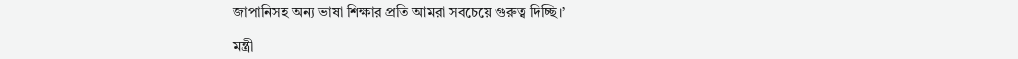জাপানিসহ অন্য ভাষা শিক্ষার প্রতি আমরা সবচেয়ে গুরুত্ব দিচ্ছি।’

মন্ত্রী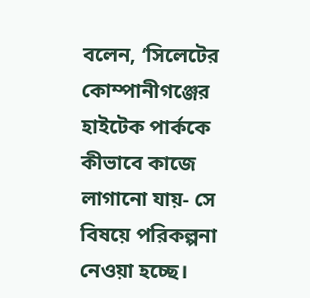বলেন, ‘সিলেটের কোম্পানীগঞ্জের হাইটেক পার্ককে কীভাবে কাজে লাগানো যায়- সে বিষয়ে পরিকল্পনা নেওয়া হচ্ছে।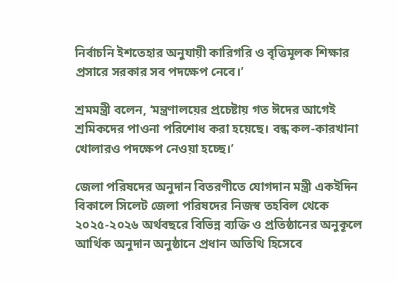নির্বাচনি ইশতেহার অনুযায়ী কারিগরি ও বৃত্তিমূলক শিক্ষার প্রসারে সরকার সব পদক্ষেপ নেবে।’

শ্রমমন্ত্রী বলেন, ‘মন্ত্রণালয়ের প্রচেষ্টায় গত ঈদের আগেই শ্রমিকদের পাওনা পরিশোধ করা হয়েছে। বন্ধ কল-কারখানা খোলারও পদক্ষেপ নেওয়া হচ্ছে।’

জেলা পরিষদের অনুদান বিতরণীতে যোগদান মন্ত্রী একইদিন বিকালে সিলেট জেলা পরিষদের নিজস্ব তহবিল থেকে ২০২৫-২০২৬ অর্থবছরে বিভিন্ন ব্যক্তি ও প্রতিষ্ঠানের অনুকূলে আর্থিক অনুদান অনুষ্ঠানে প্রধান অতিথি হিসেবে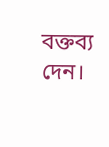বক্তব্য দেন।